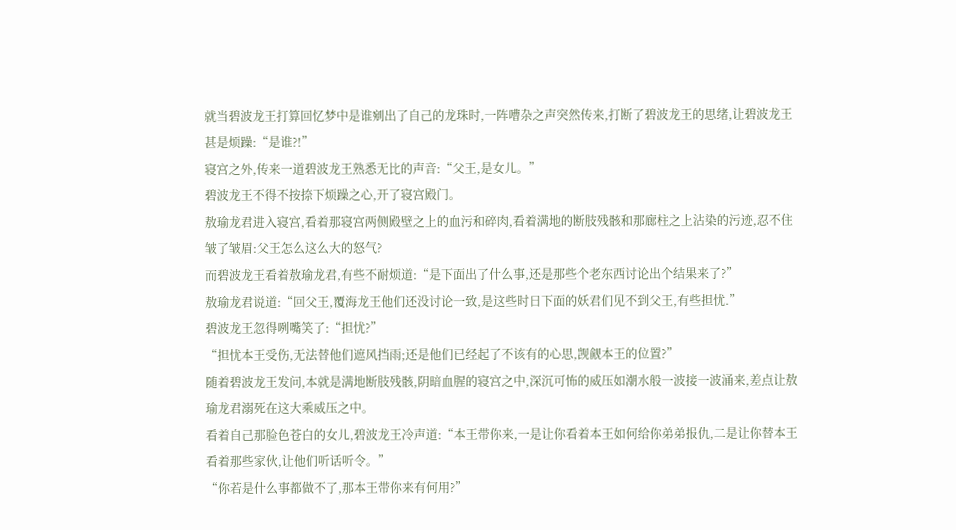就当碧波龙王打算回忆梦中是谁剜出了自己的龙珠时,一阵嘈杂之声突然传来,打断了碧波龙王的思绪,让碧波龙王甚是烦躁:“是谁?!”
寝宫之外,传来一道碧波龙王熟悉无比的声音:“父王,是女儿。”
碧波龙王不得不按捺下烦躁之心,开了寝宫殿门。
敖瑜龙君进入寝宫,看着那寝宫两侧殿壁之上的血污和碎肉,看着满地的断肢残骸和那廊柱之上沾染的污迹,忍不住皱了皱眉:父王怎么这么大的怒气?
而碧波龙王看着敖瑜龙君,有些不耐烦道:“是下面出了什么事,还是那些个老东西讨论出个结果来了?”
敖瑜龙君说道:“回父王,覆海龙王他们还没讨论一致,是这些时日下面的妖君们见不到父王,有些担忧.”
碧波龙王忽得咧嘴笑了:“担忧?”
“担忧本王受伤,无法替他们遮风挡雨;还是他们已经起了不该有的心思,觊觎本王的位置?”
随着碧波龙王发问,本就是满地断肢残骸,阴暗血腥的寝宫之中,深沉可怖的威压如潮水般一波接一波涌来,差点让敖瑜龙君溺死在这大乘威压之中。
看着自己那脸色苍白的女儿,碧波龙王冷声道:“本王带你来,一是让你看着本王如何给你弟弟报仇,二是让你替本王看着那些家伙,让他们听话听令。”
“你若是什么事都做不了,那本王带你来有何用?”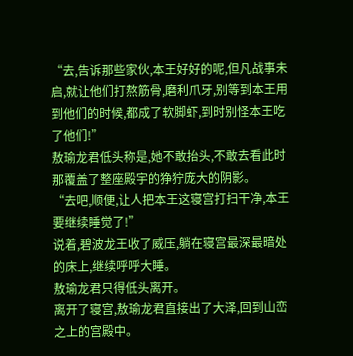“去,告诉那些家伙,本王好好的呢,但凡战事未启,就让他们打熬筋骨,磨利爪牙,别等到本王用到他们的时候,都成了软脚虾,到时别怪本王吃了他们!”
敖瑜龙君低头称是,她不敢抬头,不敢去看此时那覆盖了整座殿宇的狰狞庞大的阴影。
“去吧,顺便,让人把本王这寝宫打扫干净,本王要继续睡觉了!”
说着,碧波龙王收了威压,躺在寝宫最深最暗处的床上,继续呼呼大睡。
敖瑜龙君只得低头离开。
离开了寝宫,敖瑜龙君直接出了大泽,回到山峦之上的宫殿中。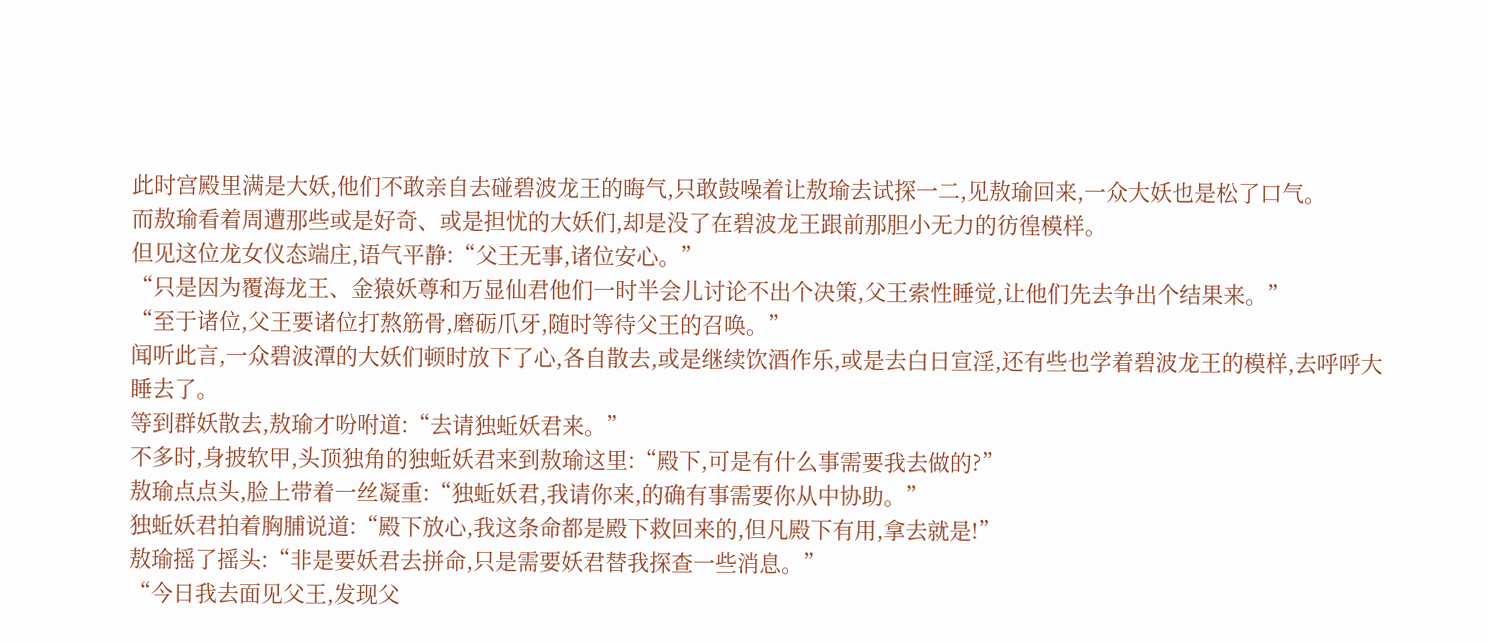此时宫殿里满是大妖,他们不敢亲自去碰碧波龙王的晦气,只敢鼓噪着让敖瑜去试探一二,见敖瑜回来,一众大妖也是松了口气。
而敖瑜看着周遭那些或是好奇、或是担忧的大妖们,却是没了在碧波龙王跟前那胆小无力的彷徨模样。
但见这位龙女仪态端庄,语气平静:“父王无事,诸位安心。”
“只是因为覆海龙王、金猿妖尊和万显仙君他们一时半会儿讨论不出个决策,父王索性睡觉,让他们先去争出个结果来。”
“至于诸位,父王要诸位打熬筋骨,磨砺爪牙,随时等待父王的召唤。”
闻听此言,一众碧波潭的大妖们顿时放下了心,各自散去,或是继续饮酒作乐,或是去白日宣淫,还有些也学着碧波龙王的模样,去呼呼大睡去了。
等到群妖散去,敖瑜才吩咐道:“去请独蚯妖君来。”
不多时,身披软甲,头顶独角的独蚯妖君来到敖瑜这里:“殿下,可是有什么事需要我去做的?”
敖瑜点点头,脸上带着一丝凝重:“独蚯妖君,我请你来,的确有事需要你从中协助。”
独蚯妖君拍着胸脯说道:“殿下放心,我这条命都是殿下救回来的,但凡殿下有用,拿去就是!”
敖瑜摇了摇头:“非是要妖君去拼命,只是需要妖君替我探查一些消息。”
“今日我去面见父王,发现父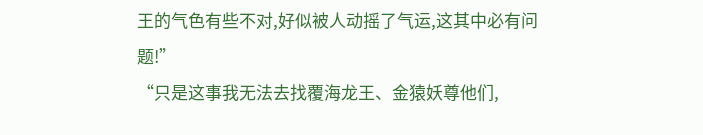王的气色有些不对,好似被人动摇了气运,这其中必有问题!”
“只是这事我无法去找覆海龙王、金猿妖尊他们,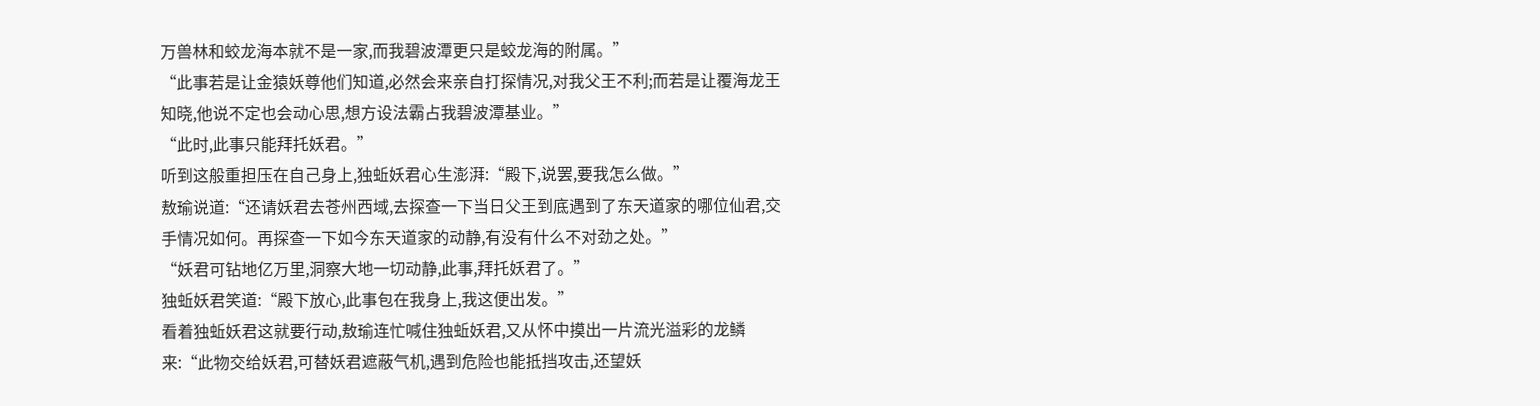万兽林和蛟龙海本就不是一家,而我碧波潭更只是蛟龙海的附属。”
“此事若是让金猿妖尊他们知道,必然会来亲自打探情况,对我父王不利;而若是让覆海龙王知晓,他说不定也会动心思,想方设法霸占我碧波潭基业。”
“此时,此事只能拜托妖君。”
听到这般重担压在自己身上,独蚯妖君心生澎湃:“殿下,说罢,要我怎么做。”
敖瑜说道:“还请妖君去苍州西域,去探查一下当日父王到底遇到了东天道家的哪位仙君,交手情况如何。再探查一下如今东天道家的动静,有没有什么不对劲之处。”
“妖君可钻地亿万里,洞察大地一切动静,此事,拜托妖君了。”
独蚯妖君笑道:“殿下放心,此事包在我身上,我这便出发。”
看着独蚯妖君这就要行动,敖瑜连忙喊住独蚯妖君,又从怀中摸出一片流光溢彩的龙鳞来:“此物交给妖君,可替妖君遮蔽气机,遇到危险也能抵挡攻击,还望妖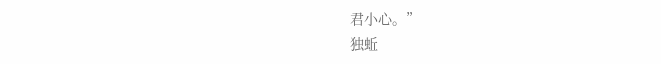君小心。”
独蚯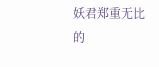妖君郑重无比的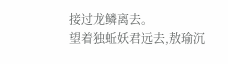接过龙鳞离去。
望着独蚯妖君远去,敖瑜沉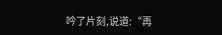吟了片刻,说道:“再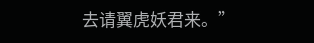去请翼虎妖君来。”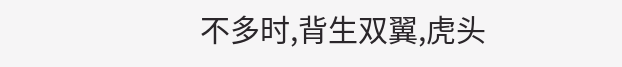不多时,背生双翼,虎头